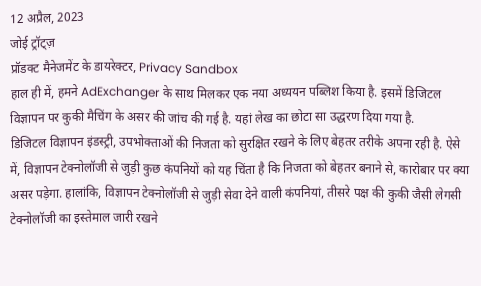12 अप्रैल, 2023
जोई ट्रॉट्ज़
प्रॉडक्ट मैनेजमेंट के डायरेक्टर, Privacy Sandbox
हाल ही में, हमने AdExchanger के साथ मिलकर एक नया अध्ययन पब्लिश किया है. इसमें डिजिटल विज्ञापन पर कुकी मैचिंग के असर की जांच की गई है. यहां लेख का छोटा सा उद्धरण दिया गया है.
डिजिटल विज्ञापन इंडस्ट्री, उपभोक्ताओं की निजता को सुरक्षित रखने के लिए बेहतर तरीके अपना रही है. ऐसे में, विज्ञापन टेक्नोलॉजी से जुड़ी कुछ कंपनियों को यह चिंता है कि निजता को बेहतर बनाने से, कारोबार पर क्या असर पड़ेगा. हालांकि, विज्ञापन टेक्नोलॉजी से जुड़ी सेवा देने वाली कंपनियां, तीसरे पक्ष की कुकी जैसी लेगसी टेक्नोलॉजी का इस्तेमाल जारी रखने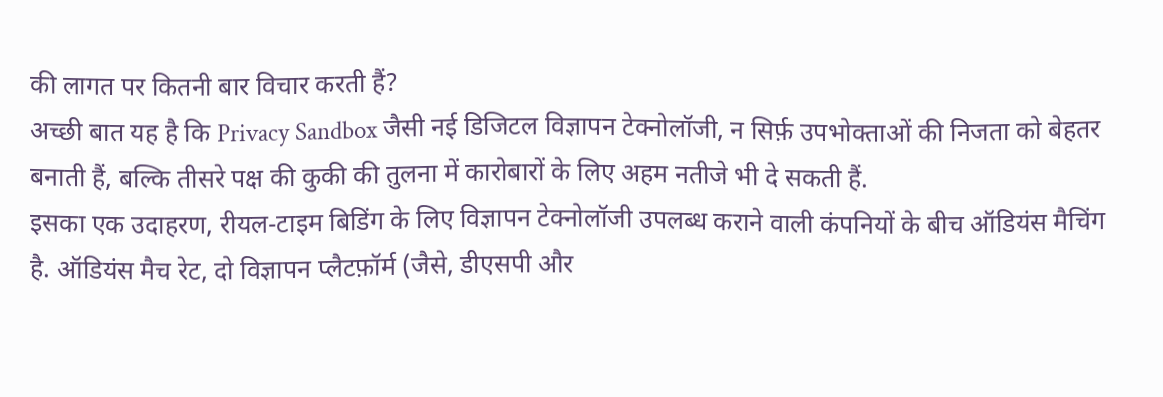की लागत पर कितनी बार विचार करती हैं?
अच्छी बात यह है कि Privacy Sandbox जैसी नई डिजिटल विज्ञापन टेक्नोलॉजी, न सिर्फ़ उपभोक्ताओं की निजता को बेहतर बनाती हैं, बल्कि तीसरे पक्ष की कुकी की तुलना में कारोबारों के लिए अहम नतीजे भी दे सकती हैं.
इसका एक उदाहरण, रीयल-टाइम बिडिंग के लिए विज्ञापन टेक्नोलॉजी उपलब्ध कराने वाली कंपनियों के बीच ऑडियंस मैचिंग है. ऑडियंस मैच रेट, दो विज्ञापन प्लैटफ़ॉर्म (जैसे, डीएसपी और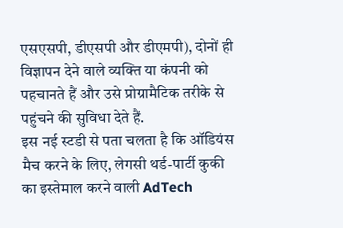एसएसपी, डीएसपी और डीएमपी), दोनों ही विज्ञापन देने वाले व्यक्ति या कंपनी को पहचानते हैं और उसे प्रोग्रामैटिक तरीके से पहुंचने की सुविधा देते हैं.
इस नई स्टडी से पता चलता है कि ऑडियंस मैच करने के लिए, लेगसी थर्ड-पार्टी कुकी का इस्तेमाल करने वाली AdTech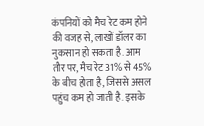कंपनियों को मैच रेट कम होने की वजह से, लाखों डॉलर का नुकसान हो सकता है. आम तौर पर, मैच रेट 31% से 45% के बीच होता है, जिससे असल पहुंच कम हो जाती है. इसके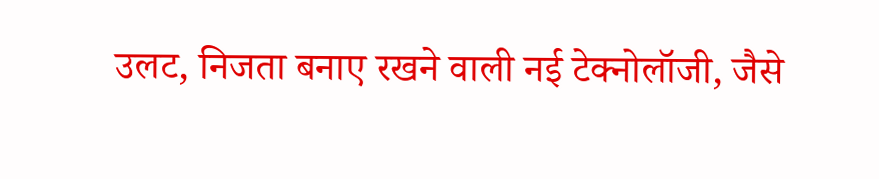उलट, निजता बनाए रखने वाली नई टेक्नोलॉजी, जैसे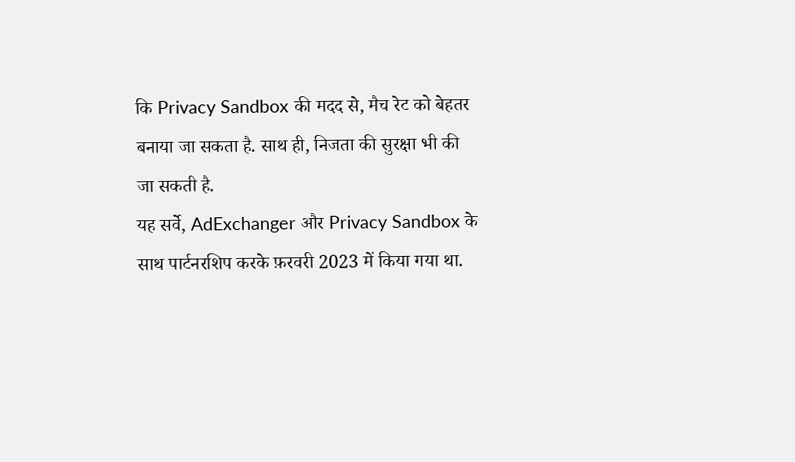कि Privacy Sandbox की मदद से, मैच रेट को बेहतर बनाया जा सकता है. साथ ही, निजता की सुरक्षा भी की जा सकती है.
यह सर्वे, AdExchanger और Privacy Sandbox के साथ पार्टनरशिप करके फ़रवरी 2023 में किया गया था.